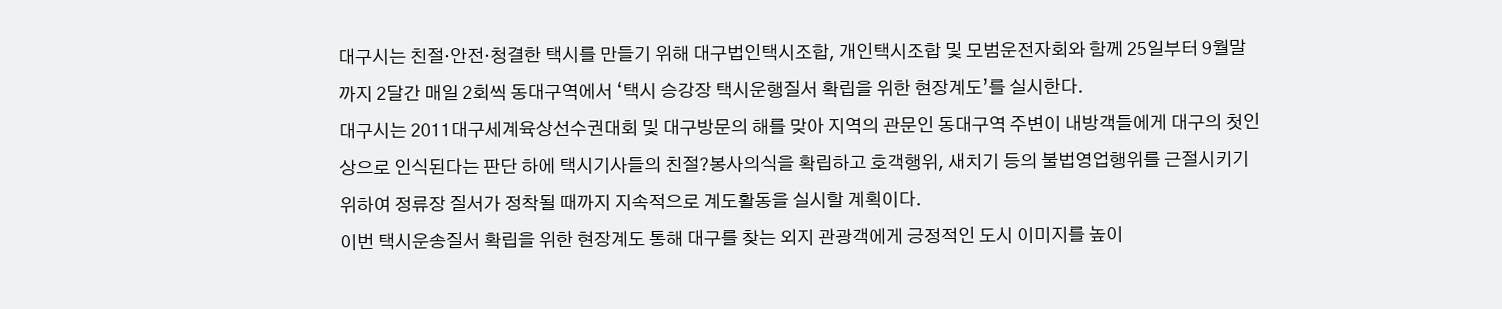대구시는 친절·안전·청결한 택시를 만들기 위해 대구법인택시조합, 개인택시조합 및 모범운전자회와 함께 25일부터 9월말까지 2달간 매일 2회씩 동대구역에서 ‘택시 승강장 택시운행질서 확립을 위한 현장계도’를 실시한다.
대구시는 2011대구세계육상선수권대회 및 대구방문의 해를 맞아 지역의 관문인 동대구역 주변이 내방객들에게 대구의 첫인상으로 인식된다는 판단 하에 택시기사들의 친절?봉사의식을 확립하고 호객행위, 새치기 등의 불법영업행위를 근절시키기 위하여 정류장 질서가 정착될 때까지 지속적으로 계도활동을 실시할 계획이다.
이번 택시운송질서 확립을 위한 현장계도 통해 대구를 찾는 외지 관광객에게 긍정적인 도시 이미지를 높이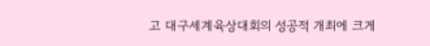고 대구세계육상대회의 성공적 개최에 크게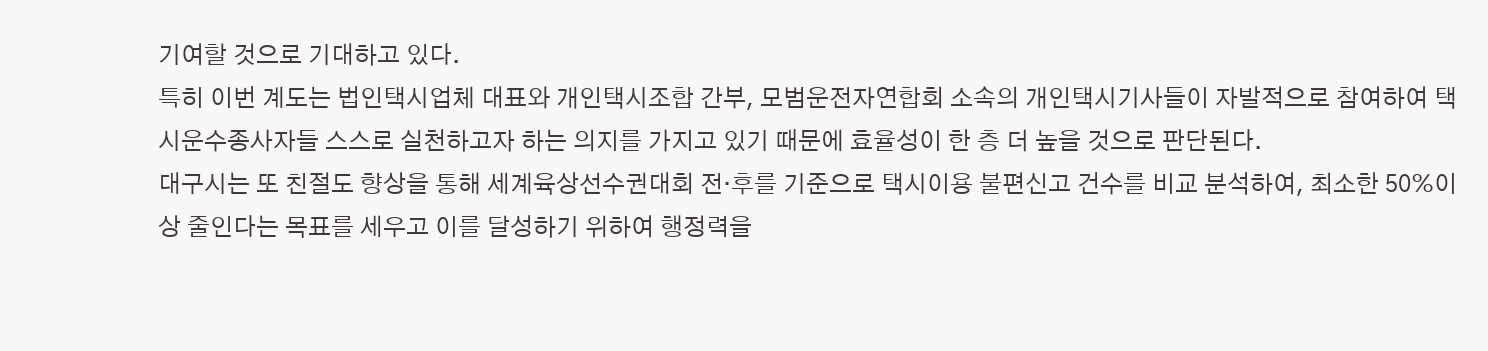기여할 것으로 기대하고 있다.
특히 이번 계도는 법인택시업체 대표와 개인택시조합 간부, 모범운전자연합회 소속의 개인택시기사들이 자발적으로 참여하여 택시운수종사자들 스스로 실천하고자 하는 의지를 가지고 있기 때문에 효율성이 한 층 더 높을 것으로 판단된다.
대구시는 또 친절도 향상을 통해 세계육상선수권대회 전·후를 기준으로 택시이용 불편신고 건수를 비교 분석하여, 최소한 50%이상 줄인다는 목표를 세우고 이를 달성하기 위하여 행정력을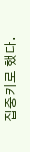집중키로 했다.